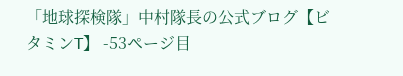「地球探検隊」中村隊長の公式ブログ【ビタミンT】 -53ページ目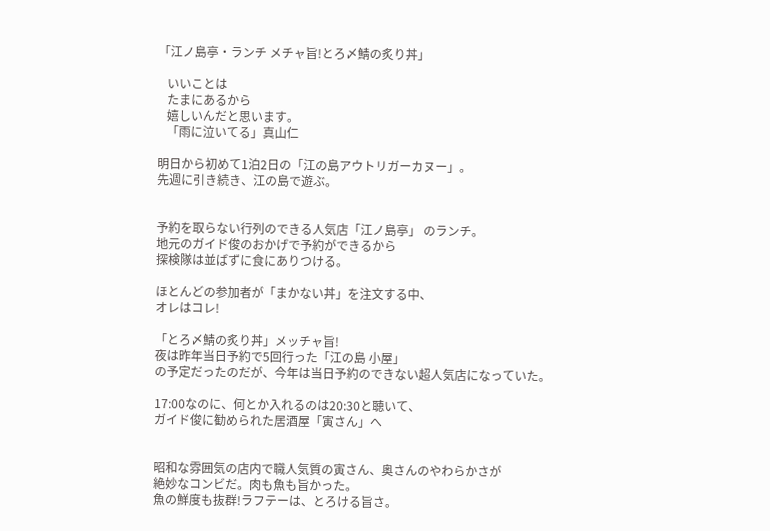「江ノ島亭・ランチ メチャ旨!とろ〆鯖の炙り丼」

   いいことは
   たまにあるから
   嬉しいんだと思います。
   「雨に泣いてる」真山仁

明日から初めて1泊2日の「江の島アウトリガーカヌー」。
先週に引き続き、江の島で遊ぶ。


予約を取らない行列のできる人気店「江ノ島亭」 のランチ。
地元のガイド俊のおかげで予約ができるから
探検隊は並ばずに食にありつける。

ほとんどの参加者が「まかない丼」を注文する中、
オレはコレ!

「とろ〆鯖の炙り丼」メッチャ旨!
夜は昨年当日予約で5回行った「江の島 小屋」
の予定だったのだが、今年は当日予約のできない超人気店になっていた。

17:00なのに、何とか入れるのは20:30と聴いて、
ガイド俊に勧められた居酒屋「寅さん」へ


昭和な雰囲気の店内で職人気質の寅さん、奥さんのやわらかさが
絶妙なコンビだ。肉も魚も旨かった。
魚の鮮度も抜群!ラフテーは、とろける旨さ。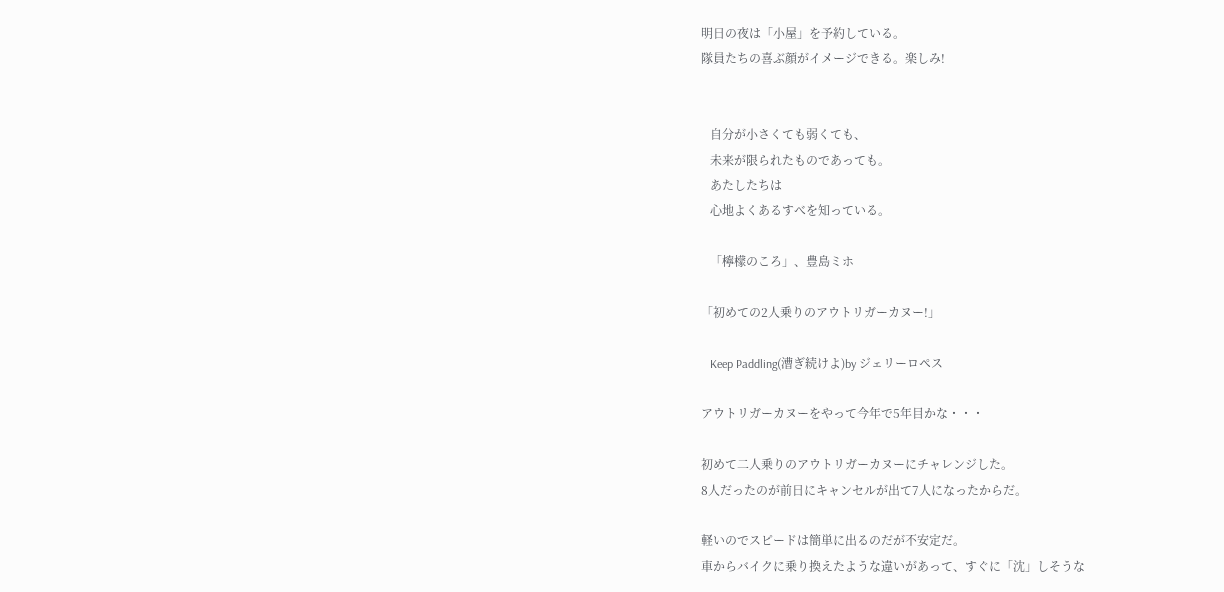明日の夜は「小屋」を予約している。
隊員たちの喜ぶ顔がイメージできる。楽しみ!


   自分が小さくても弱くても、
   未来が限られたものであっても。
   あたしたちは
   心地よくあるすべを知っている。

   「檸檬のころ」、豊島ミホ

「初めての2人乗りのアウトリガーカヌー!」

   Keep Paddling(漕ぎ続けよ)by ジェリーロペス

アウトリガーカヌーをやって今年で5年目かな・・・

初めて二人乗りのアウトリガーカヌーにチャレンジした。
8人だったのが前日にキャンセルが出て7人になったからだ。

軽いのでスピードは簡単に出るのだが不安定だ。
車からバイクに乗り換えたような違いがあって、すぐに「沈」しそうな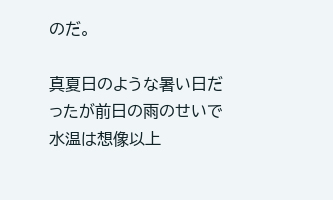のだ。

真夏日のような暑い日だったが前日の雨のせいで
水温は想像以上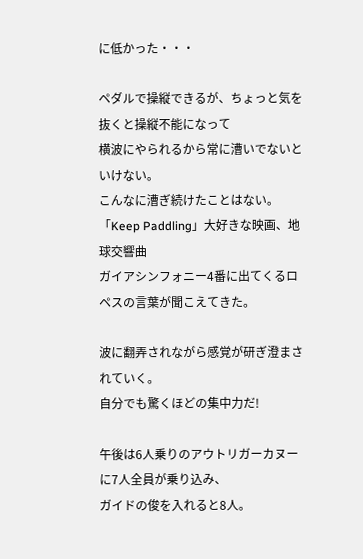に低かった・・・

ペダルで操縦できるが、ちょっと気を抜くと操縦不能になって
横波にやられるから常に漕いでないといけない。
こんなに漕ぎ続けたことはない。
「Keep Paddling」大好きな映画、地球交響曲
ガイアシンフォニー4番に出てくるロペスの言葉が聞こえてきた。

波に翻弄されながら感覚が研ぎ澄まされていく。
自分でも驚くほどの集中力だ!

午後は6人乗りのアウトリガーカヌーに7人全員が乗り込み、
ガイドの俊を入れると8人。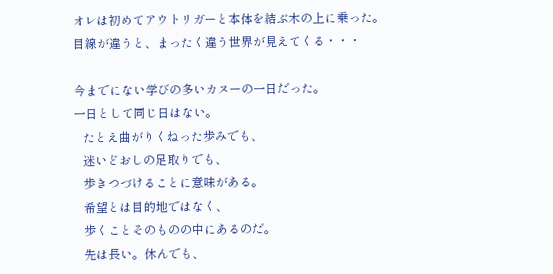オレは初めてアウトリガーと本体を結ぶ木の上に乗った。
目線が違うと、まったく違う世界が見えてくる・・・

今までにない学びの多いカヌーの一日だった。
一日として同じ日はない。
   たとえ曲がりくねった歩みでも、
   迷いどおしの足取りでも、
   歩きつづけることに意味がある。
   希望とは目的地ではなく、
   歩くことそのものの中にあるのだ。
   先は長い。休んでも、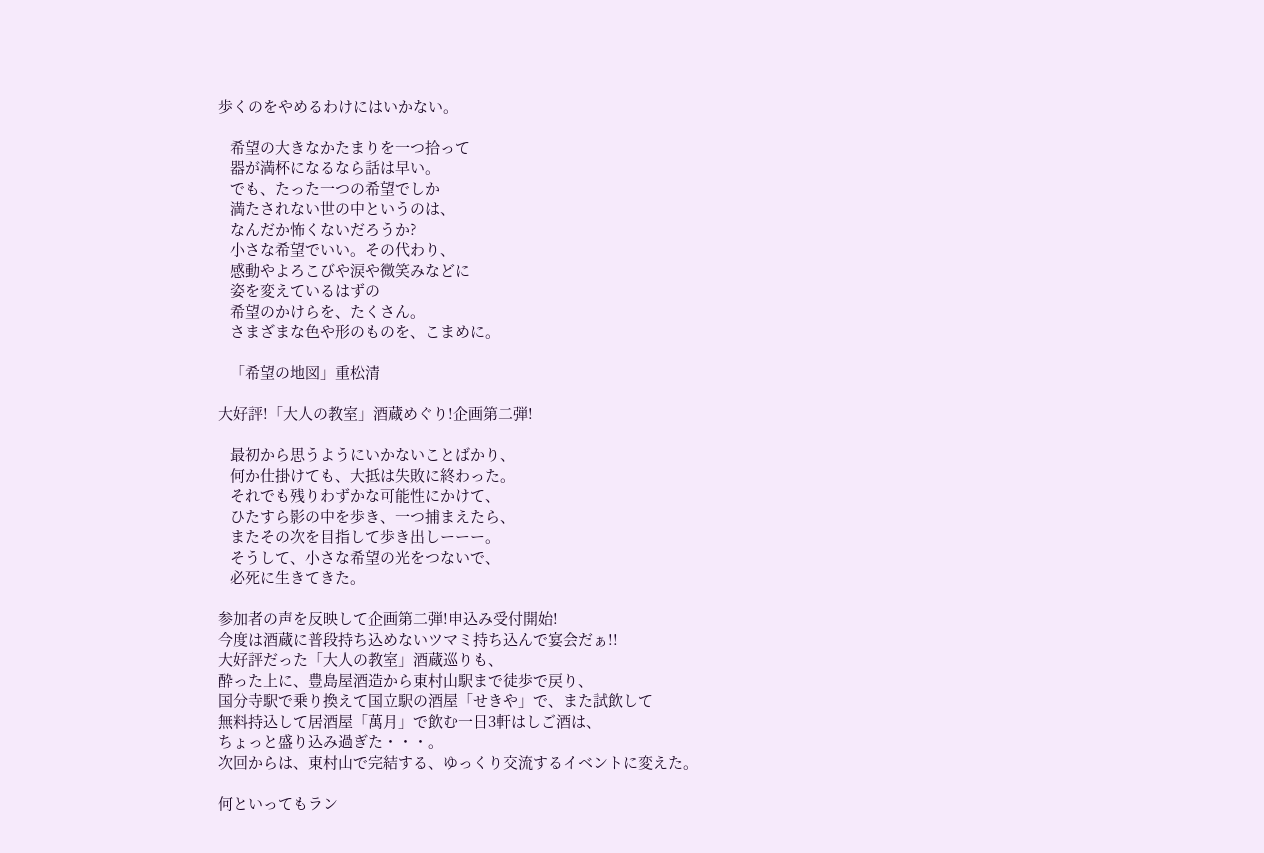歩くのをやめるわけにはいかない。

   希望の大きなかたまりを一つ拾って
   器が満杯になるなら話は早い。
   でも、たった一つの希望でしか
   満たされない世の中というのは、
   なんだか怖くないだろうか?
   小さな希望でいい。その代わり、
   感動やよろこびや涙や微笑みなどに
   姿を変えているはずの
   希望のかけらを、たくさん。
   さまざまな色や形のものを、こまめに。

   「希望の地図」重松清

大好評!「大人の教室」酒蔵めぐり!企画第二弾!

   最初から思うようにいかないことばかり、
   何か仕掛けても、大抵は失敗に終わった。
   それでも残りわずかな可能性にかけて、
   ひたすら影の中を歩き、一つ捕まえたら、
   またその次を目指して歩き出しーーー。
   そうして、小さな希望の光をつないで、
   必死に生きてきた。

参加者の声を反映して企画第二弾!申込み受付開始!
今度は酒蔵に普段持ち込めないツマミ持ち込んで宴会だぁ!!
大好評だった「大人の教室」酒蔵巡りも、
酔った上に、豊島屋酒造から東村山駅まで徒歩で戻り、
国分寺駅で乗り換えて国立駅の酒屋「せきや」で、また試飲して
無料持込して居酒屋「萬月」で飲む一日3軒はしご酒は、
ちょっと盛り込み過ぎた・・・。
次回からは、東村山で完結する、ゆっくり交流するイベントに変えた。

何といってもラン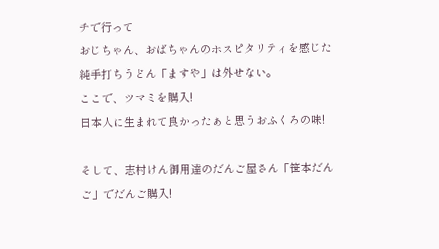チで行って
おじちゃん、おばちゃんのホスピタリティを感じた
純手打ちうどん「ますや」は外せない。
ここで、ツマミを購入!
日本人に生まれて良かったぁと思うおふくろの味!

そして、志村けん御用達のだんご屋さん「笹本だんご」でだんご購入!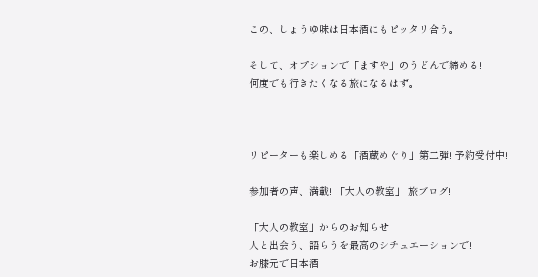この、しょうゆ味は日本酒にもピッタリ合う。

そして、オプションで「ますや」のうどんで締める!
何度でも行きたくなる旅になるはず。



リピーターも楽しめる「酒蔵めぐり」第二弾! 予約受付中!

参加者の声、満載! 「大人の教室」 旅ブログ!

「大人の教室」からのお知らせ
人と出会う、語らうを最高のシチュエーションで!
お膝元で日本酒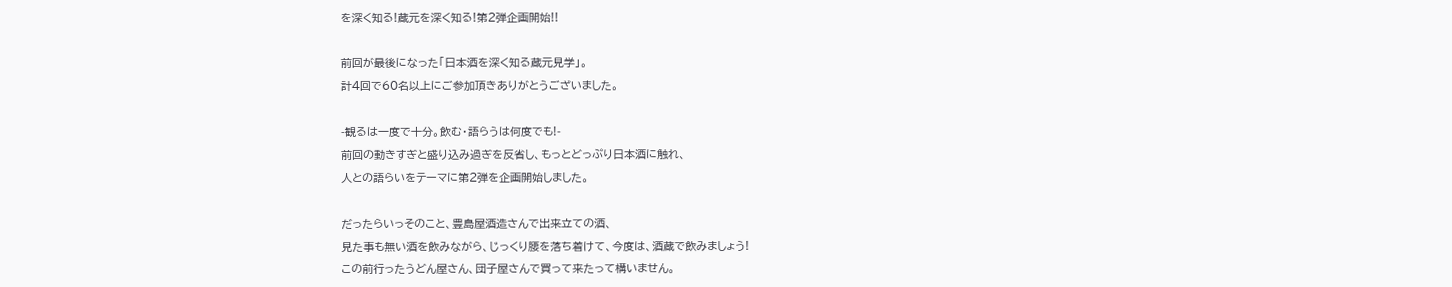を深く知る!蔵元を深く知る!第2弾企画開始!!

前回が最後になった「日本酒を深く知る蔵元見学」。
計4回で60名以上にご参加頂きありがとうございました。

-観るは一度で十分。飲む・語らうは何度でも!-
前回の動きすぎと盛り込み過ぎを反省し、もっとどっぷり日本酒に触れ、
人との語らいをテーマに第2弾を企画開始しました。

だったらいっそのこと、豊島屋酒造さんで出来立ての酒、
見た事も無い酒を飲みながら、じっくり腰を落ち着けて、今度は、酒蔵で飲みましょう!
この前行ったうどん屋さん、団子屋さんで買って来たって構いません。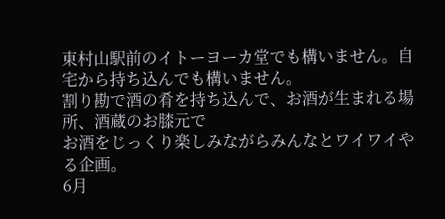東村山駅前のイトーヨーカ堂でも構いません。自宅から持ち込んでも構いません。
割り勘で酒の肴を持ち込んで、お酒が生まれる場所、酒蔵のお膝元で
お酒をじっくり楽しみながらみんなとワイワイやる企画。
6月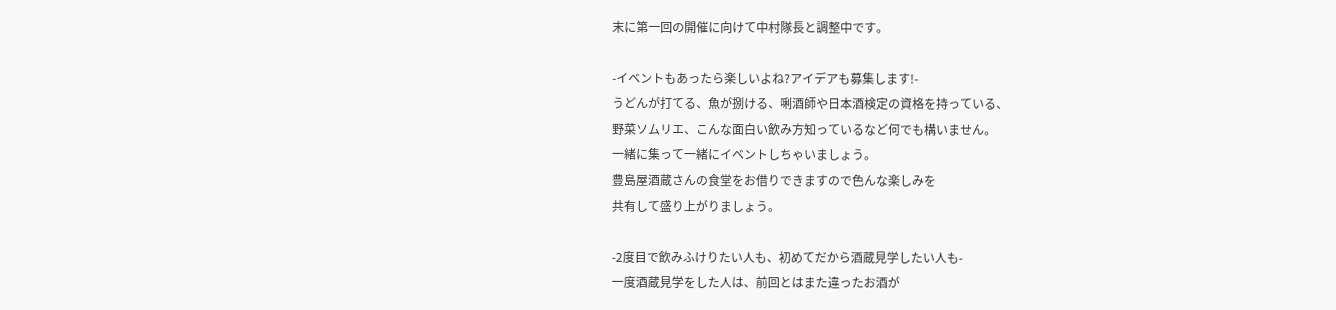末に第一回の開催に向けて中村隊長と調整中です。

-イベントもあったら楽しいよね?アイデアも募集します!-
うどんが打てる、魚が捌ける、唎酒師や日本酒検定の資格を持っている、
野菜ソムリエ、こんな面白い飲み方知っているなど何でも構いません。
一緒に集って一緒にイベントしちゃいましょう。
豊島屋酒蔵さんの食堂をお借りできますので色んな楽しみを
共有して盛り上がりましょう。

-2度目で飲みふけりたい人も、初めてだから酒蔵見学したい人も-
一度酒蔵見学をした人は、前回とはまた違ったお酒が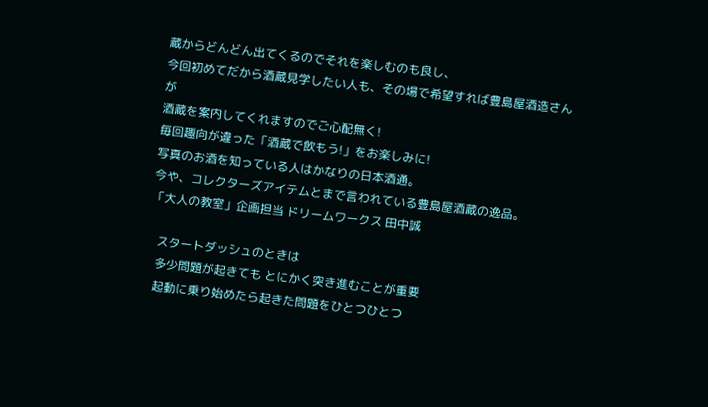蔵からどんどん出てくるのでそれを楽しむのも良し、
今回初めてだから酒蔵見学したい人も、その場で希望すれば豊島屋酒造さんが
酒蔵を案内してくれますのでご心配無く!
毎回趣向が違った「酒蔵で飲もう!」をお楽しみに!
写真のお酒を知っている人はかなりの日本酒通。
今や、コレクターズアイテムとまで言われている豊島屋酒蔵の逸品。
「大人の教室」企画担当 ドリームワークス 田中誠

   スタートダッシュのときは
   多少問題が起きても とにかく突き進むことが重要
   起動に乗り始めたら起きた問題をひとつひとつ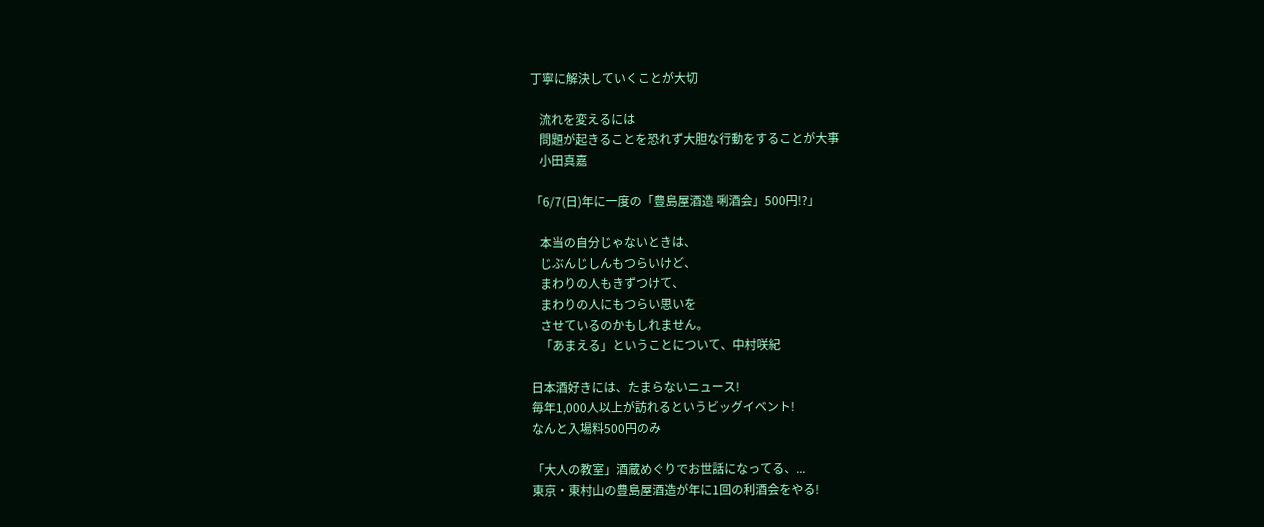丁寧に解決していくことが大切

   流れを変えるには
   問題が起きることを恐れず大胆な行動をすることが大事
   小田真嘉

「6/7(日)年に一度の「豊島屋酒造 唎酒会」500円!?」

   本当の自分じゃないときは、
   じぶんじしんもつらいけど、
   まわりの人もきずつけて、
   まわりの人にもつらい思いを
   させているのかもしれません。
   「あまえる」ということについて、中村咲紀

日本酒好きには、たまらないニュース!
毎年1,000人以上が訪れるというビッグイベント!
なんと入場料500円のみ

「大人の教室」酒蔵めぐりでお世話になってる、...
東京・東村山の豊島屋酒造が年に1回の利酒会をやる!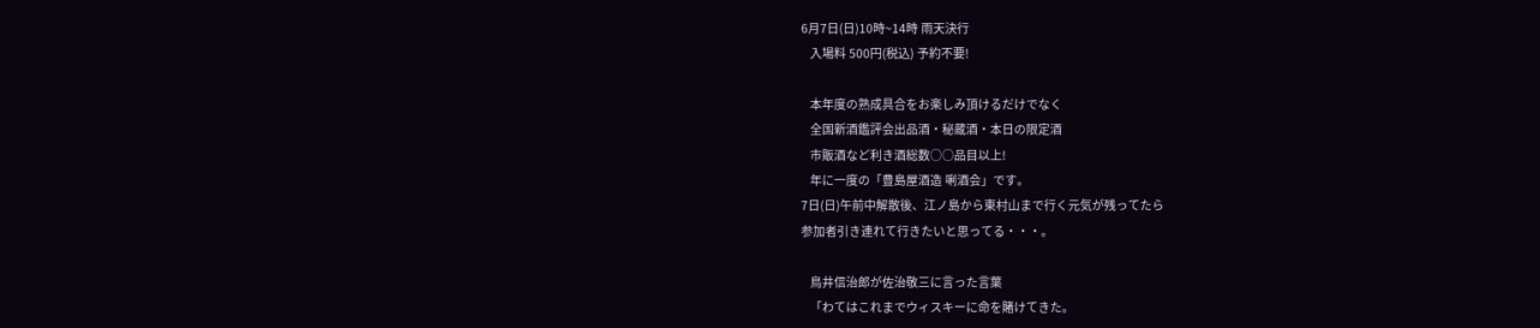6月7日(日)10時~14時 雨天決行
   入場料 500円(税込) 予約不要!

   本年度の熟成具合をお楽しみ頂けるだけでなく
   全国新酒鑑評会出品酒・秘蔵酒・本日の限定酒
   市販酒など利き酒総数○○品目以上!
   年に一度の「豊島屋酒造 唎酒会」です。
7日(日)午前中解散後、江ノ島から東村山まで行く元気が残ってたら
参加者引き連れて行きたいと思ってる・・・。

   鳥井信治郎が佐治敬三に言った言葉
   「わてはこれまでウィスキーに命を賭けてきた。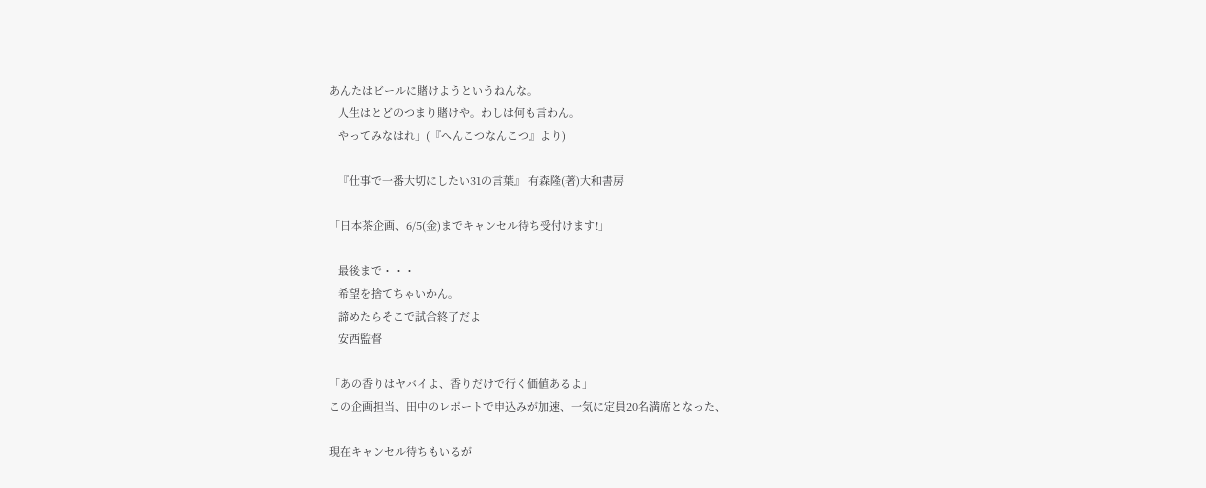あんたはビールに賭けようというねんな。
   人生はとどのつまり賭けや。わしは何も言わん。
   やってみなはれ」(『へんこつなんこつ』より)

   『仕事で一番大切にしたい31の言葉』 有森隆(著)大和書房

「日本茶企画、6/5(金)までキャンセル待ち受付けます!」

   最後まで・・・
   希望を捨てちゃいかん。
   諦めたらそこで試合終了だよ
   安西監督

「あの香りはヤバイよ、香りだけで行く価値あるよ」
この企画担当、田中のレポートで申込みが加速、一気に定員20名満席となった、

現在キャンセル待ちもいるが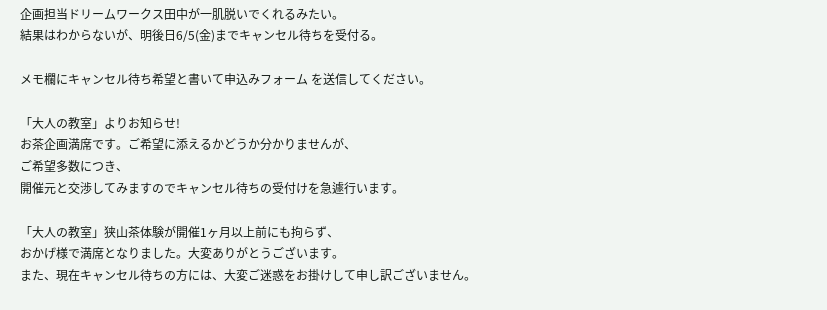企画担当ドリームワークス田中が一肌脱いでくれるみたい。
結果はわからないが、明後日6/5(金)までキャンセル待ちを受付る。

メモ欄にキャンセル待ち希望と書いて申込みフォーム を送信してください。

「大人の教室」よりお知らせ!
お茶企画満席です。ご希望に添えるかどうか分かりませんが、
ご希望多数につき、
開催元と交渉してみますのでキャンセル待ちの受付けを急遽行います。

「大人の教室」狭山茶体験が開催1ヶ月以上前にも拘らず、
おかげ様で満席となりました。大変ありがとうございます。
また、現在キャンセル待ちの方には、大変ご迷惑をお掛けして申し訳ございません。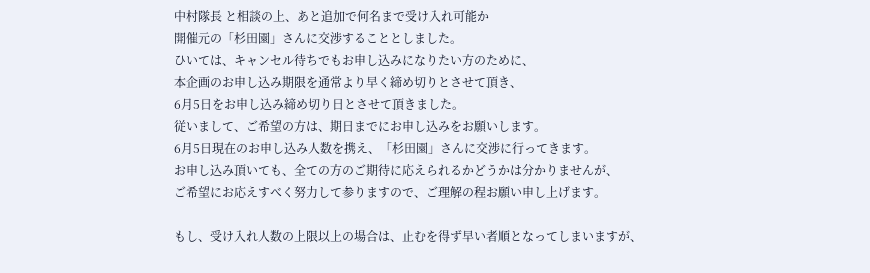中村隊長 と相談の上、あと追加で何名まで受け入れ可能か
開催元の「杉田園」さんに交渉することとしました。
ひいては、キャンセル待ちでもお申し込みになりたい方のために、
本企画のお申し込み期限を通常より早く締め切りとさせて頂き、
6月5日をお申し込み締め切り日とさせて頂きました。
従いまして、ご希望の方は、期日までにお申し込みをお願いします。
6月5日現在のお申し込み人数を携え、「杉田園」さんに交渉に行ってきます。
お申し込み頂いても、全ての方のご期待に応えられるかどうかは分かりませんが、
ご希望にお応えすべく努力して参りますので、ご理解の程お願い申し上げます。

もし、受け入れ人数の上限以上の場合は、止むを得ず早い者順となってしまいますが、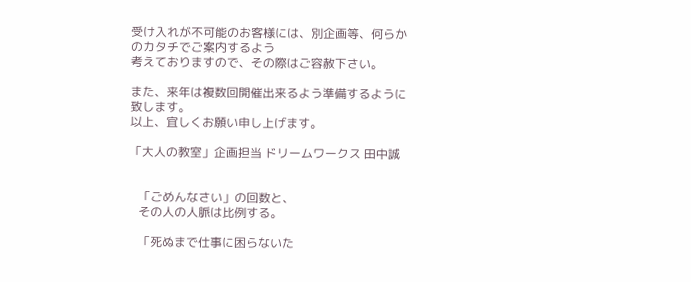受け入れが不可能のお客様には、別企画等、何らかのカタチでご案内するよう
考えておりますので、その際はご容赦下さい。

また、来年は複数回開催出来るよう準備するように致します。
以上、宜しくお願い申し上げます。

「大人の教室」企画担当 ドリームワークス 田中誠


   「ごめんなさい」の回数と、
   その人の人脈は比例する。

   「死ぬまで仕事に困らないた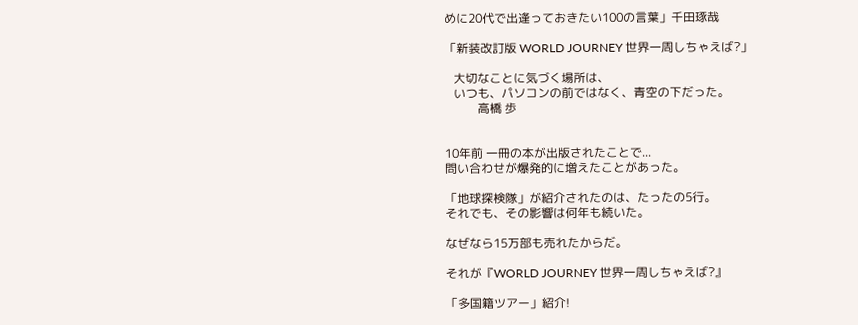めに20代で出逢っておきたい100の言葉」千田琢哉

「新装改訂版 WORLD JOURNEY 世界一周しちゃえば?」

   大切なことに気づく場所は、
   いつも、パソコンの前ではなく、青空の下だった。
           高橋 歩


10年前 一冊の本が出版されたことで...
問い合わせが爆発的に増えたことがあった。

「地球探検隊」が紹介されたのは、たったの5行。
それでも、その影響は何年も続いた。

なぜなら15万部も売れたからだ。

それが『WORLD JOURNEY 世界一周しちゃえば?』

「多国籍ツアー」紹介!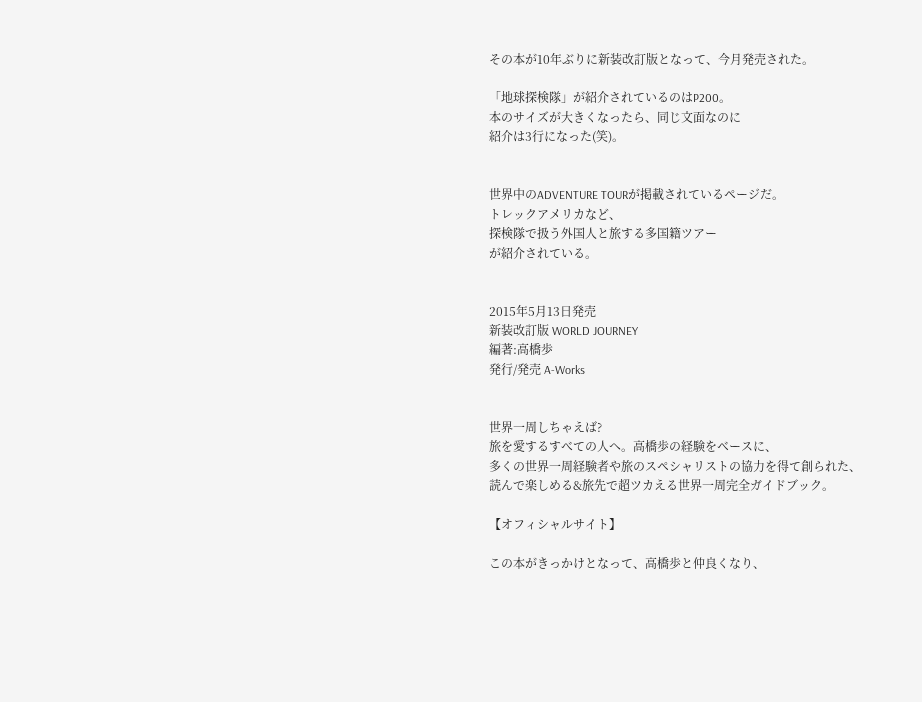その本が10年ぶりに新装改訂版となって、今月発売された。

「地球探検隊」が紹介されているのはP200。
本のサイズが大きくなったら、同じ文面なのに
紹介は3行になった(笑)。


世界中のADVENTURE TOURが掲載されているページだ。
トレックアメリカなど、
探検隊で扱う外国人と旅する多国籍ツアー
が紹介されている。


2015年5月13日発売
新装改訂版 WORLD JOURNEY
編著:高橋歩
発行/発売 A-Works


世界一周しちゃえば?
旅を愛するすべての人へ。高橋歩の経験をベースに、
多くの世界一周経験者や旅のスペシャリストの協力を得て創られた、
読んで楽しめる&旅先で超ツカえる世界一周完全ガイドブック。

【オフィシャルサイト】

この本がきっかけとなって、高橋歩と仲良くなり、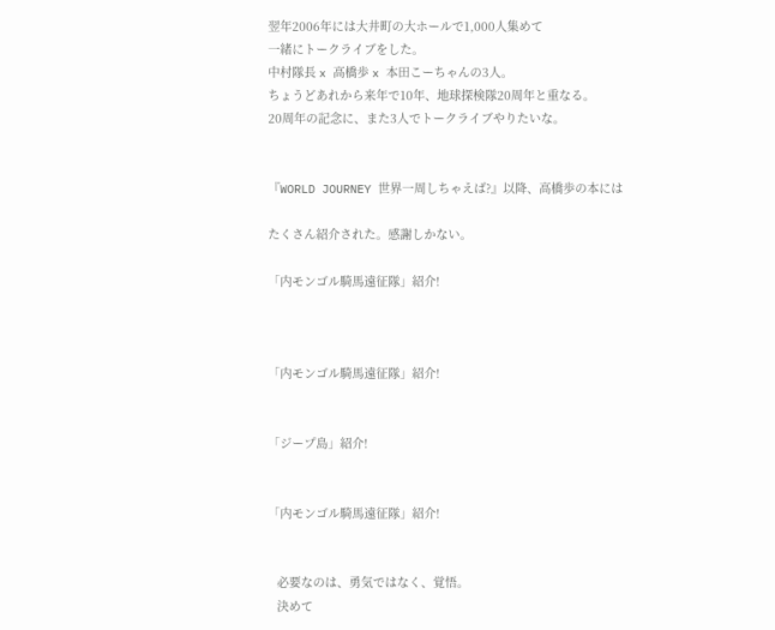翌年2006年には大井町の大ホールで1,000人集めて
一緒にトークライブをした。
中村隊長 x 高橋歩 x 本田こーちゃんの3人。
ちょうどあれから来年で10年、地球探検隊20周年と重なる。
20周年の記念に、また3人でトークライブやりたいな。


『WORLD JOURNEY 世界一周しちゃえば?』以降、高橋歩の本には

たくさん紹介された。感謝しかない。

「内モンゴル騎馬遠征隊」紹介!



「内モンゴル騎馬遠征隊」紹介!


「ジープ島」紹介!


「内モンゴル騎馬遠征隊」紹介!


   必要なのは、勇気ではなく、覚悟。
   決めて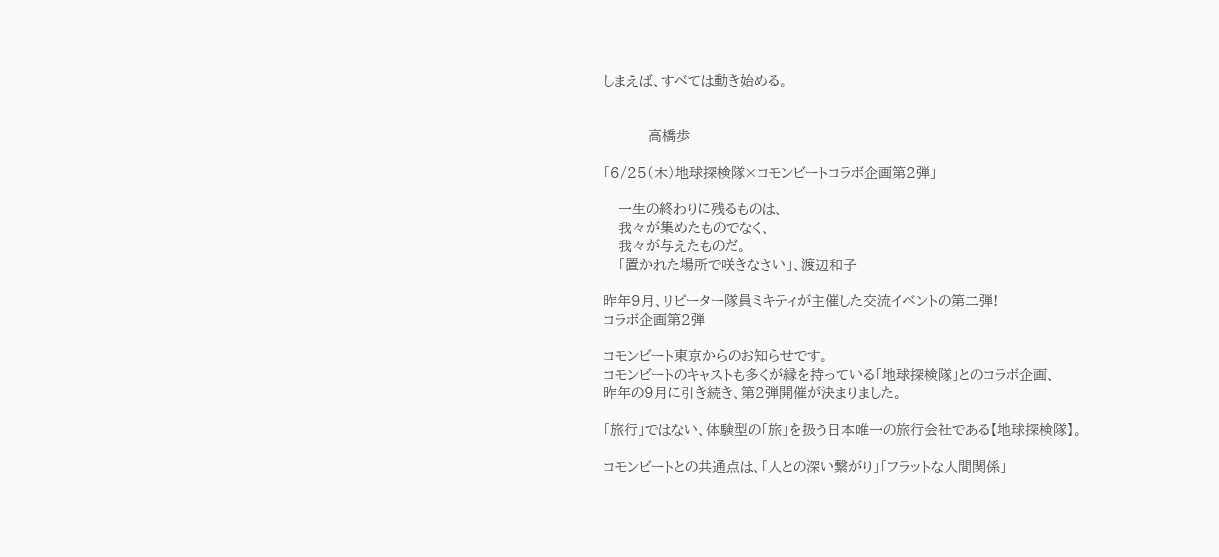しまえば、すべては動き始める。


         高橋歩

「6/25(木)地球探検隊×コモンビートコラボ企画第2弾」

   一生の終わりに残るものは、
   我々が集めたものでなく、
   我々が与えたものだ。
   「置かれた場所で咲きなさい」、渡辺和子

昨年9月、リピーター隊員ミキティが主催した交流イベントの第二弾!
コラボ企画第2弾

コモンビート東京からのお知らせです。
コモンビートのキャストも多くが縁を持っている「地球探検隊」とのコラボ企画、
昨年の9月に引き続き、第2弾開催が決まりました。

「旅行」ではない、体験型の「旅」を扱う日本唯一の旅行会社である【地球探検隊】。

コモンビートとの共通点は、「人との深い繋がり」「フラットな人間関係」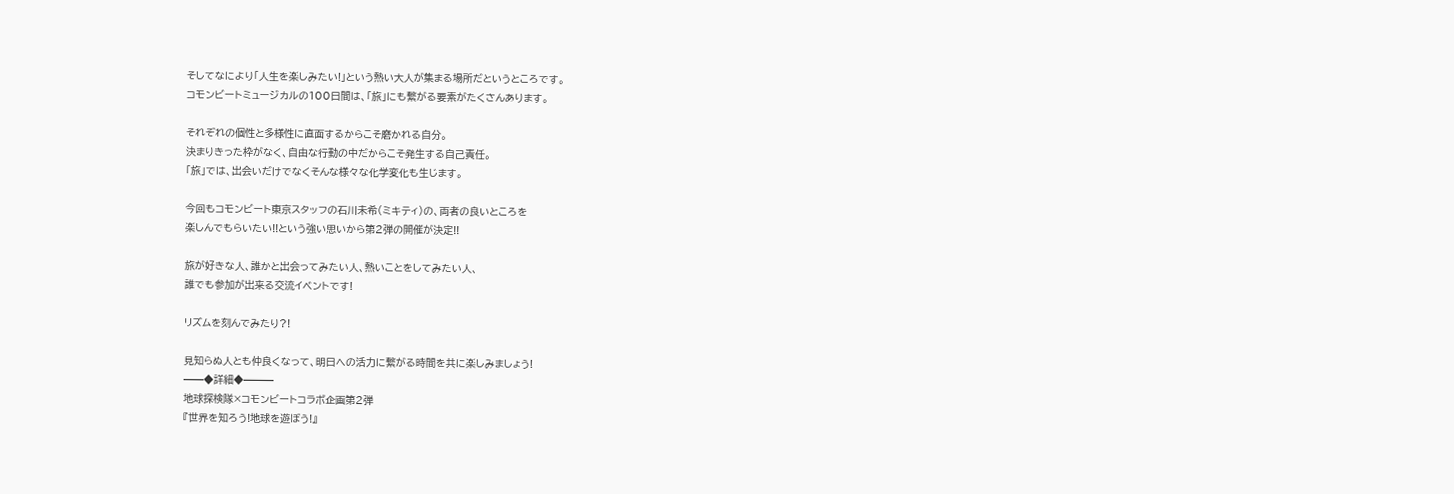そしてなにより「人生を楽しみたい!」という熱い大人が集まる場所だというところです。
コモンビートミュージカルの100日間は、「旅」にも繋がる要素がたくさんあります。

それぞれの個性と多様性に直面するからこそ磨かれる自分。
決まりきった枠がなく、自由な行動の中だからこそ発生する自己責任。
「旅」では、出会いだけでなくそんな様々な化学変化も生じます。

今回もコモンビート東京スタッフの石川未希(ミキティ)の、両者の良いところを
楽しんでもらいたい!!という強い思いから第2弾の開催が決定!!

旅が好きな人、誰かと出会ってみたい人、熱いことをしてみたい人、
誰でも参加が出来る交流イベントです!

リズムを刻んでみたり?!

見知らぬ人とも仲良くなって、明日への活力に繋がる時間を共に楽しみましょう!
━━◆詳細◆━━━
地球探検隊×コモンビートコラボ企画第2弾
『世界を知ろう!地球を遊ぼう!』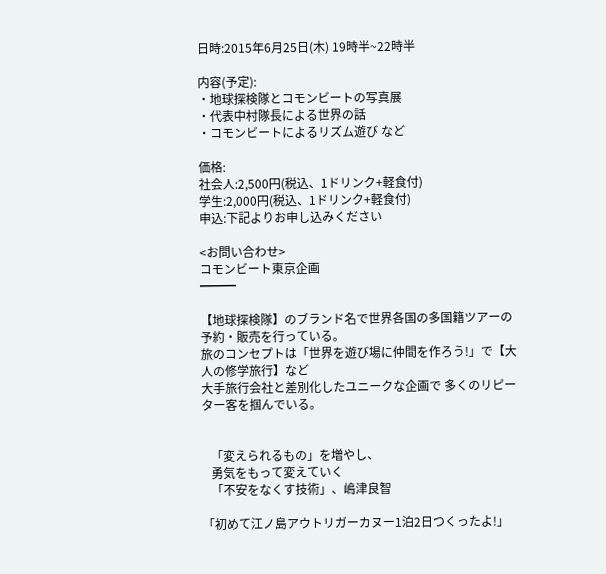日時:2015年6月25日(木) 19時半~22時半

内容(予定):
・地球探検隊とコモンビートの写真展
・代表中村隊長による世界の話
・コモンビートによるリズム遊び など

価格:
社会人:2,500円(税込、1ドリンク+軽食付)
学生:2,000円(税込、1ドリンク+軽食付)
申込:下記よりお申し込みください

<お問い合わせ>
コモンビート東京企画
━━━

【地球探検隊】のブランド名で世界各国の多国籍ツアーの予約・販売を行っている。
旅のコンセプトは「世界を遊び場に仲間を作ろう!」で【大人の修学旅行】など
大手旅行会社と差別化したユニークな企画で 多くのリピーター客を掴んでいる。


   「変えられるもの」を増やし、
   勇気をもって変えていく
   「不安をなくす技術」、嶋津良智

「初めて江ノ島アウトリガーカヌー1泊2日つくったよ!」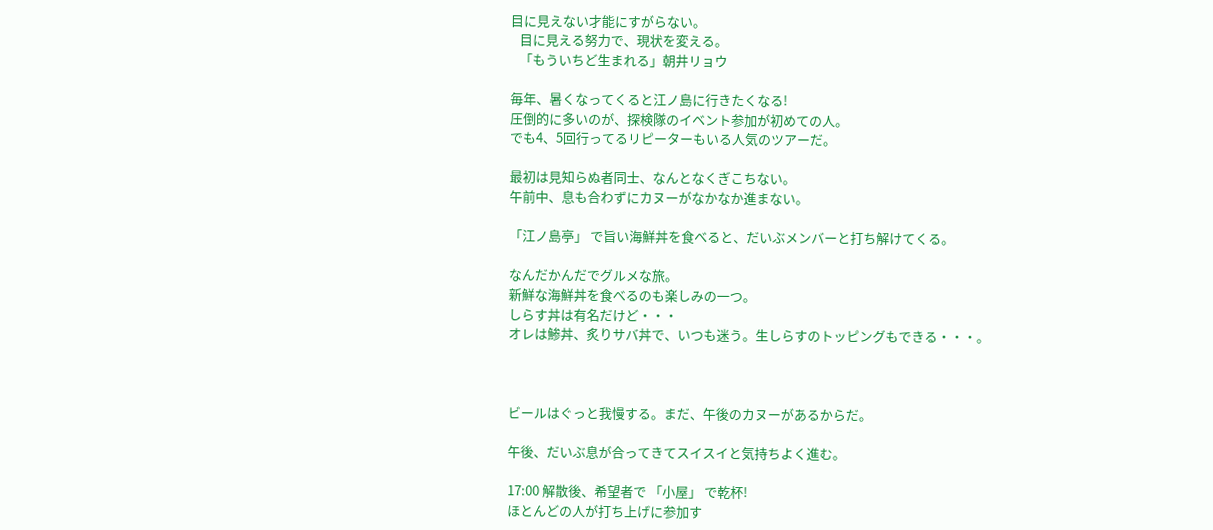目に見えない才能にすがらない。
   目に見える努力で、現状を変える。
   「もういちど生まれる」朝井リョウ

毎年、暑くなってくると江ノ島に行きたくなる!
圧倒的に多いのが、探検隊のイベント参加が初めての人。
でも4、5回行ってるリピーターもいる人気のツアーだ。

最初は見知らぬ者同士、なんとなくぎこちない。
午前中、息も合わずにカヌーがなかなか進まない。

「江ノ島亭」 で旨い海鮮丼を食べると、だいぶメンバーと打ち解けてくる。

なんだかんだでグルメな旅。
新鮮な海鮮丼を食べるのも楽しみの一つ。
しらす丼は有名だけど・・・
オレは鯵丼、炙りサバ丼で、いつも迷う。生しらすのトッピングもできる・・・。



ビールはぐっと我慢する。まだ、午後のカヌーがあるからだ。

午後、だいぶ息が合ってきてスイスイと気持ちよく進む。

17:00 解散後、希望者で 「小屋」 で乾杯!
ほとんどの人が打ち上げに参加す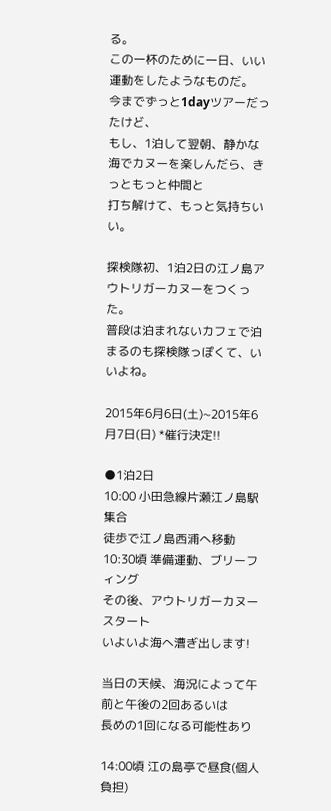る。
この一杯のために一日、いい運動をしたようなものだ。
今までずっと1dayツアーだったけど、
もし、1泊して翌朝、静かな海でカヌーを楽しんだら、きっともっと仲間と
打ち解けて、もっと気持ちいい。

探検隊初、1泊2日の江ノ島アウトリガーカヌーをつくった。
普段は泊まれないカフェで泊まるのも探検隊っぽくて、いいよね。

2015年6月6日(土)~2015年6月7日(日) *催行決定!!

●1泊2日
10:00 小田急線片瀬江ノ島駅集合
徒歩で江ノ島西浦へ移動 10:30頃 準備運動、ブリーフィング
その後、アウトリガーカヌースタート
いよいよ海へ漕ぎ出します!

当日の天候、海況によって午前と午後の2回あるいは
長めの1回になる可能性あり

14:00頃 江の島亭で昼食(個人負担)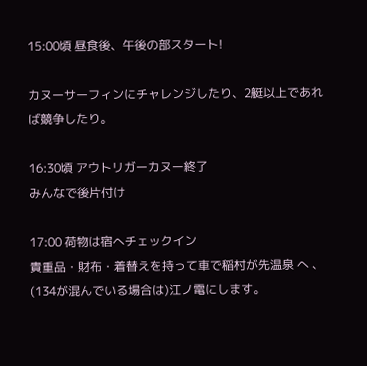15:00頃 昼食後、午後の部スタート!

カヌーサーフィンにチャレンジしたり、2艇以上であれば競争したり。

16:30頃 アウトリガーカヌー終了
みんなで後片付け

17:00 荷物は宿へチェックイン
貴重品・財布・着替えを持って車で稲村が先温泉 へ 、
(134が混んでいる場合は)江ノ電にします。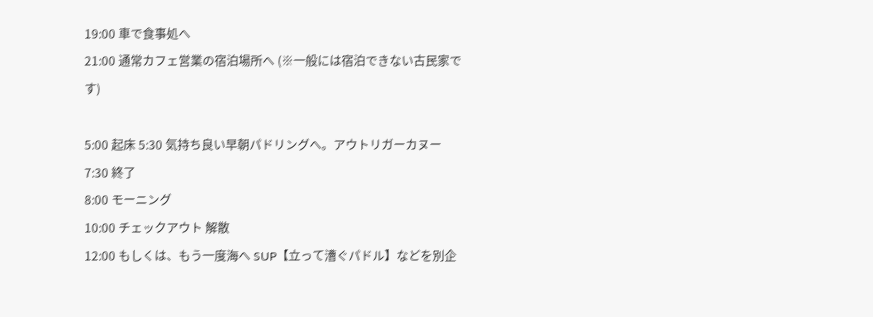19:00 車で食事処へ
21:00 通常カフェ営業の宿泊場所へ (※一般には宿泊できない古民家です)

5:00 起床 5:30 気持ち良い早朝パドリングへ。アウトリガーカヌー
7:30 終了
8:00 モーニング
10:00 チェックアウト 解散
12:00 もしくは、もう一度海へ SUP【立って漕ぐパドル】などを別企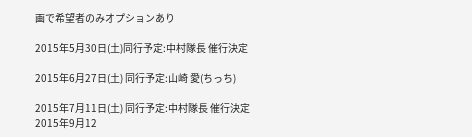画で希望者のみオプションあり

2015年5月30日(土)同行予定:中村隊長 催行決定

2015年6月27日(土) 同行予定:山崎 愛(ちっち)

2015年7月11日(土) 同行予定:中村隊長 催行決定
2015年9月12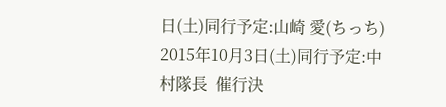日(土)同行予定:山崎 愛(ちっち)
2015年10月3日(土)同行予定:中村隊長  催行決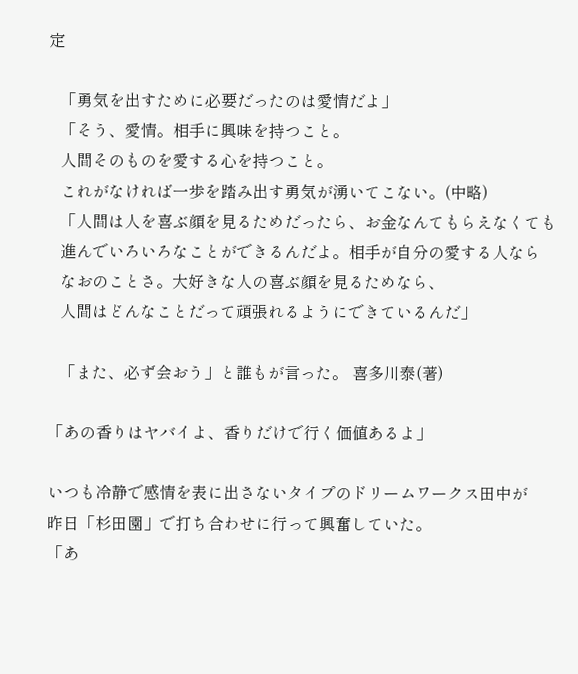定

   「勇気を出すために必要だったのは愛情だよ」
   「そう、愛情。相手に興味を持つこと。
   人間そのものを愛する心を持つこと。
   これがなければ一歩を踏み出す勇気が湧いてこない。(中略)
   「人間は人を喜ぶ顔を見るためだったら、お金なんてもらえなくても
   進んでいろいろなことができるんだよ。相手が自分の愛する人なら
   なおのことさ。大好きな人の喜ぶ顔を見るためなら、
   人間はどんなことだって頑張れるようにできているんだ」

   「また、必ず会おう」と誰もが言った。 喜多川泰(著)

「あの香りはヤバイよ、香りだけで行く価値あるよ」

いつも冷静で感情を表に出さないタイプのドリームワークス田中が
昨日「杉田園」で打ち合わせに行って興奮していた。
「あ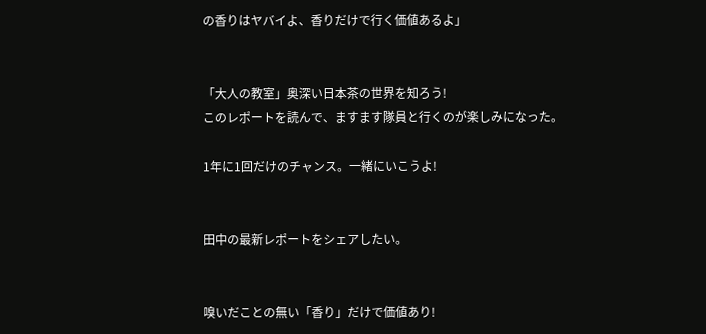の香りはヤバイよ、香りだけで行く価値あるよ」


「大人の教室」奥深い日本茶の世界を知ろう!
このレポートを読んで、ますます隊員と行くのが楽しみになった。

1年に1回だけのチャンス。一緒にいこうよ!


田中の最新レポートをシェアしたい。


嗅いだことの無い「香り」だけで価値あり!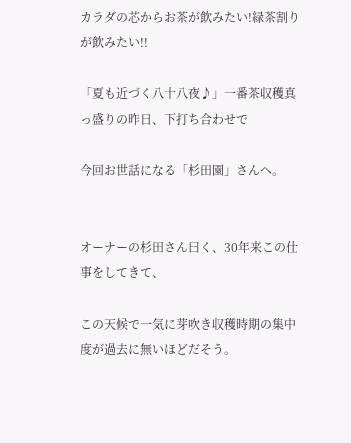カラダの芯からお茶が飲みたい!緑茶割りが飲みたい!!

「夏も近づく八十八夜♪」一番茶収穫真っ盛りの昨日、下打ち合わせで

今回お世話になる「杉田園」さんへ。


オーナーの杉田さん曰く、30年来この仕事をしてきて、

この天候で一気に芽吹き収穫時期の集中度が過去に無いほどだそう。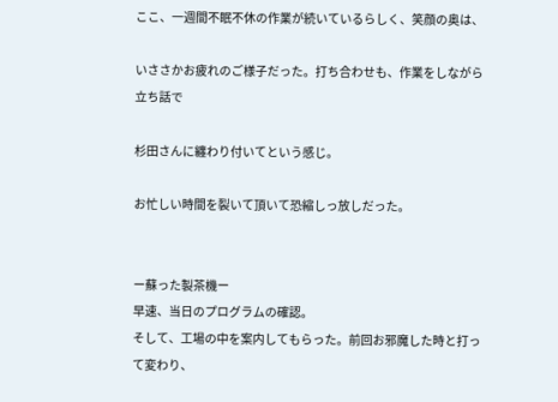ここ、一週間不眠不休の作業が続いているらしく、笑顔の奥は、

いささかお疲れのご様子だった。打ち合わせも、作業をしながら立ち話で

杉田さんに纏わり付いてという感じ。

お忙しい時間を裂いて頂いて恐縮しっ放しだった。


ー蘇った製茶機ー
早速、当日のプログラムの確認。
そして、工場の中を案内してもらった。前回お邪魔した時と打って変わり、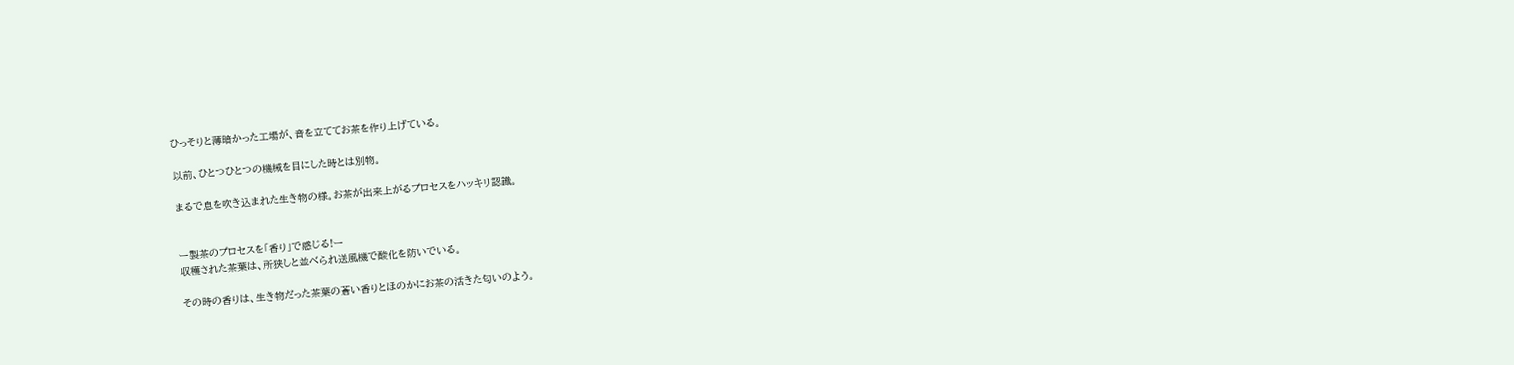ひっそりと薄暗かった工場が、音を立ててお茶を作り上げている。

以前、ひとつひとつの機械を目にした時とは別物。

まるで息を吹き込まれた生き物の様。お茶が出来上がるプロセスをハッキリ認識。


ー製茶のプロセスを「香り」で感じる!ー
収穫された茶葉は、所狭しと並べられ送風機で酸化を防いでいる。

その時の香りは、生き物だった茶葉の蒼い香りとほのかにお茶の活きた匂いのよう。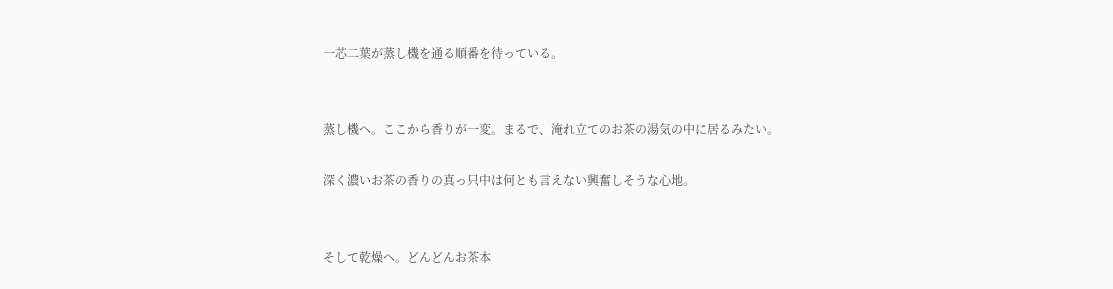一芯二葉が蒸し機を通る順番を待っている。


蒸し機へ。ここから香りが一変。まるで、淹れ立てのお茶の湯気の中に居るみたい。

深く濃いお茶の香りの真っ只中は何とも言えない興奮しそうな心地。


そして乾燥へ。どんどんお茶本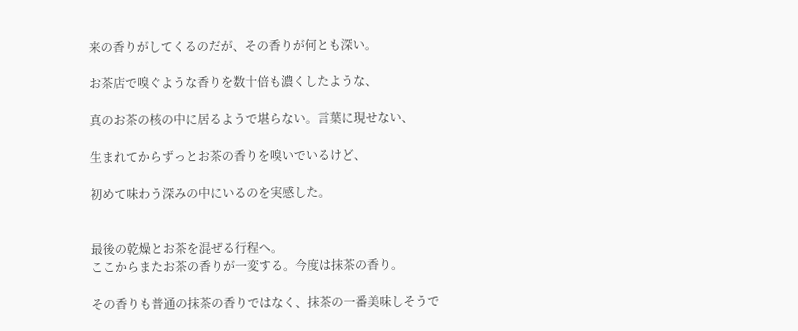来の香りがしてくるのだが、その香りが何とも深い。

お茶店で嗅ぐような香りを数十倍も濃くしたような、

真のお茶の核の中に居るようで堪らない。言葉に現せない、

生まれてからずっとお茶の香りを嗅いでいるけど、

初めて味わう深みの中にいるのを実感した。


最後の乾燥とお茶を混ぜる行程へ。
ここからまたお茶の香りが一変する。今度は抹茶の香り。

その香りも普通の抹茶の香りではなく、抹茶の一番美味しそうで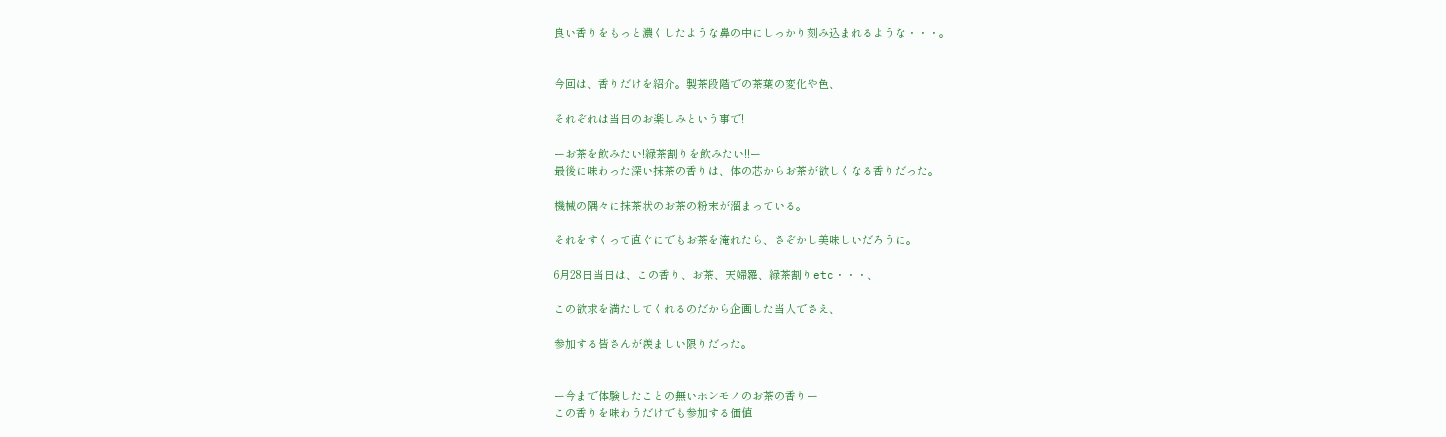良い香りをもっと濃くしたような鼻の中にしっかり刻み込まれるような・・・。


今回は、香りだけを紹介。製茶段階での茶葉の変化や色、

それぞれは当日のお楽しみという事で!

ーお茶を飲みたい!緑茶割りを飲みたい!!ー
最後に味わった深い抹茶の香りは、体の芯からお茶が欲しくなる香りだった。

機械の隅々に抹茶状のお茶の粉末が溜まっている。

それをすくって直ぐにでもお茶を淹れたら、さぞかし美味しいだろうに。

6月28日当日は、この香り、お茶、天婦羅、緑茶割りetc・・・、

この欲求を満たしてくれるのだから企画した当人でさえ、

参加する皆さんが羨ましい限りだった。


ー今まで体験したことの無いホンモノのお茶の香りー
この香りを味わうだけでも参加する価値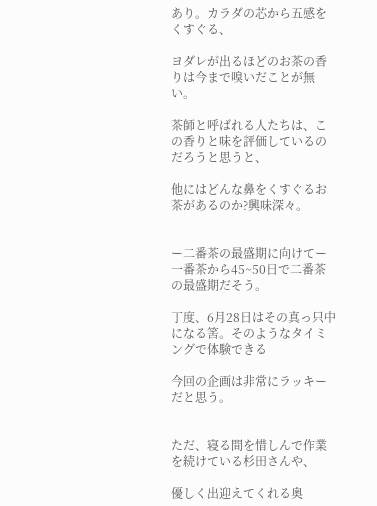あり。カラダの芯から五感をくすぐる、

ヨダレが出るほどのお茶の香りは今まで嗅いだことが無い。

茶師と呼ばれる人たちは、この香りと味を評価しているのだろうと思うと、

他にはどんな鼻をくすぐるお茶があるのか?興味深々。


ー二番茶の最盛期に向けてー
一番茶から45~50日で二番茶の最盛期だそう。

丁度、6月28日はその真っ只中になる筈。そのようなタイミングで体験できる

今回の企画は非常にラッキーだと思う。


ただ、寝る間を惜しんで作業を続けている杉田さんや、

優しく出迎えてくれる奥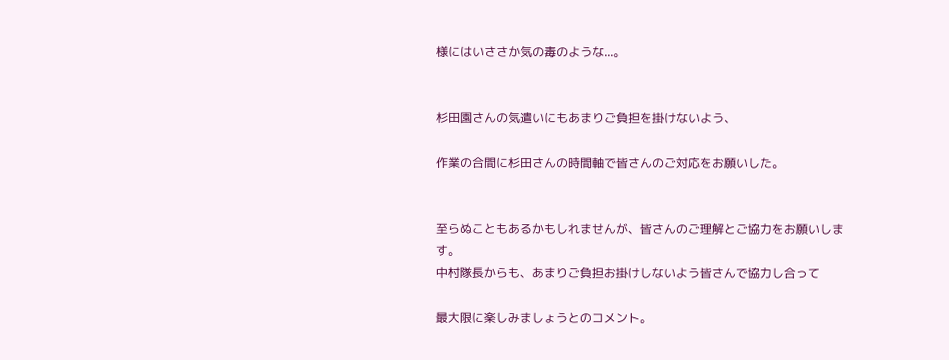様にはいささか気の毒のような...。


杉田園さんの気遣いにもあまりご負担を掛けないよう、

作業の合間に杉田さんの時間軸で皆さんのご対応をお願いした。


至らぬこともあるかもしれませんが、皆さんのご理解とご協力をお願いします。
中村隊長からも、あまりご負担お掛けしないよう皆さんで協力し合って

最大限に楽しみましょうとのコメント。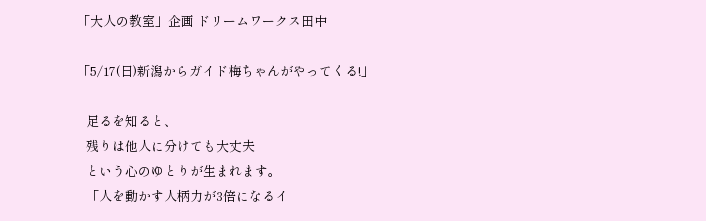「大人の教室」企画 ドリームワークス田中

「5/17(日)新潟からガイド梅ちゃんがやってくる!」

   足るを知ると、
   残りは他人に分けても大丈夫
   という心のゆとりが生まれます。
   「人を動かす人柄力が3倍になるイ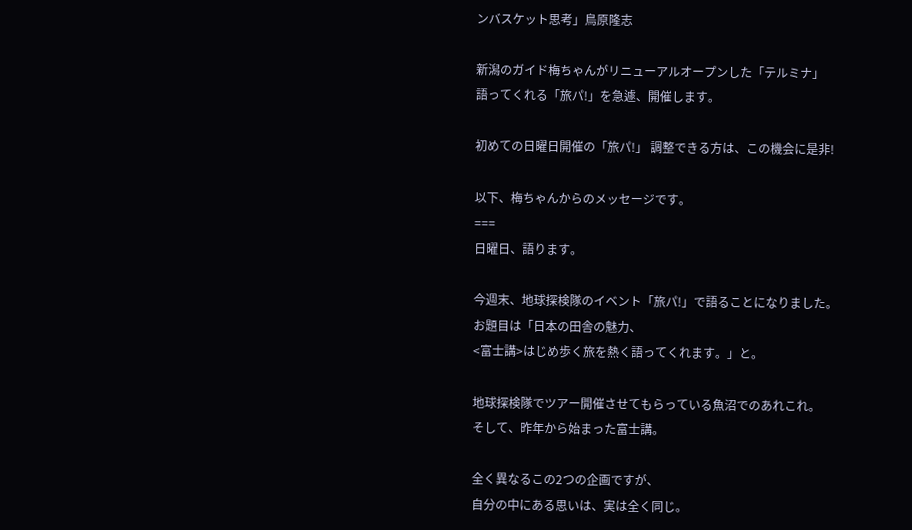ンバスケット思考」鳥原隆志

新潟のガイド梅ちゃんがリニューアルオープンした「テルミナ」
語ってくれる「旅パ!」を急遽、開催します。

初めての日曜日開催の「旅パ!」 調整できる方は、この機会に是非!

以下、梅ちゃんからのメッセージです。
===
日曜日、語ります。

今週末、地球探検隊のイベント「旅パ!」で語ることになりました。
お題目は「日本の田舎の魅力、
<富士講>はじめ歩く旅を熱く語ってくれます。」と。

地球探検隊でツアー開催させてもらっている魚沼でのあれこれ。
そして、昨年から始まった富士講。

全く異なるこの2つの企画ですが、
自分の中にある思いは、実は全く同じ。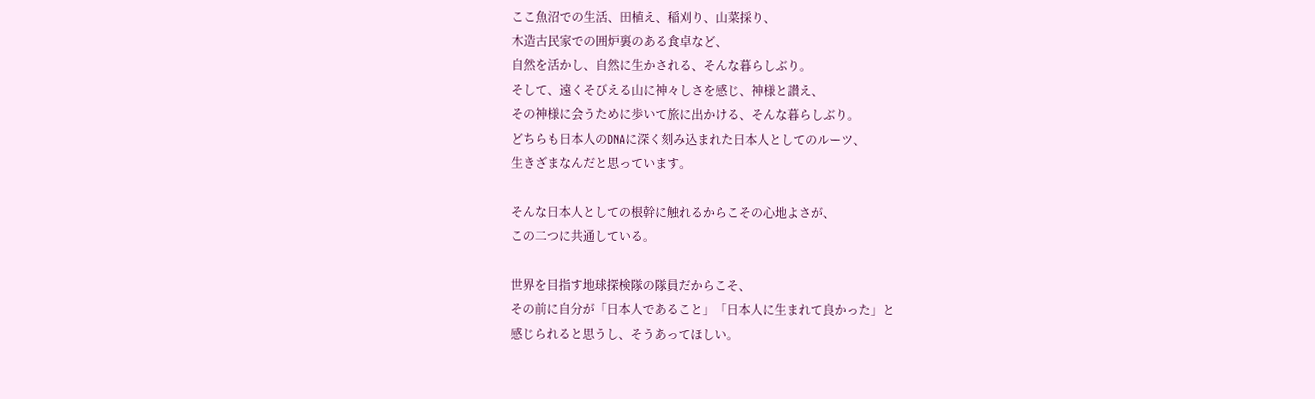ここ魚沼での生活、田植え、稲刈り、山菜採り、
木造古民家での囲炉裏のある食卓など、
自然を活かし、自然に生かされる、そんな暮らしぶり。
そして、遠くそびえる山に神々しさを感じ、神様と讃え、
その神様に会うために歩いて旅に出かける、そんな暮らしぶり。
どちらも日本人のDNAに深く刻み込まれた日本人としてのルーツ、
生きざまなんだと思っています。

そんな日本人としての根幹に触れるからこその心地よさが、
この二つに共通している。

世界を目指す地球探検隊の隊員だからこそ、
その前に自分が「日本人であること」「日本人に生まれて良かった」と
感じられると思うし、そうあってほしい。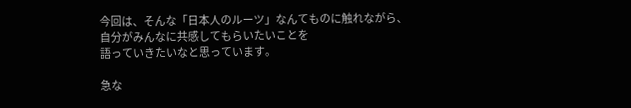今回は、そんな「日本人のルーツ」なんてものに触れながら、
自分がみんなに共感してもらいたいことを
語っていきたいなと思っています。

急な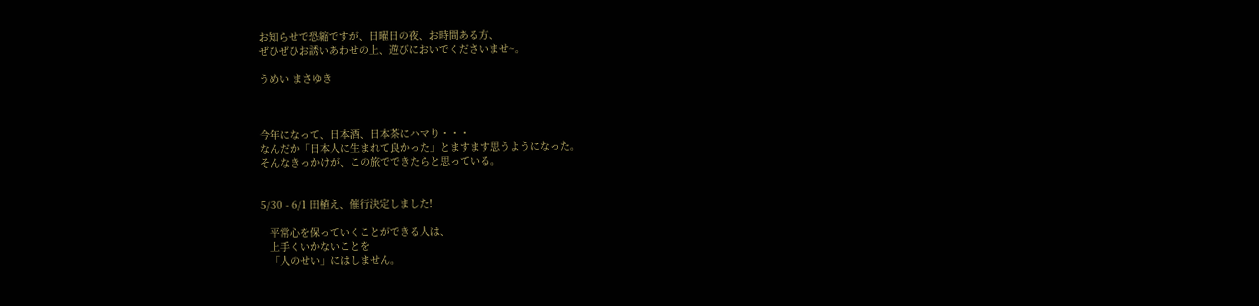お知らせで恐縮ですが、日曜日の夜、お時間ある方、
ぜひぜひお誘いあわせの上、遊びにおいでくださいませ~。

うめい まさゆき



今年になって、日本酒、日本茶にハマり・・・
なんだか「日本人に生まれて良かった」とますます思うようになった。
そんなきっかけが、この旅でできたらと思っている。


5/30 - 6/1 田植え、催行決定しました!

   平常心を保っていくことができる人は、
   上手くいかないことを
   「人のせい」にはしません。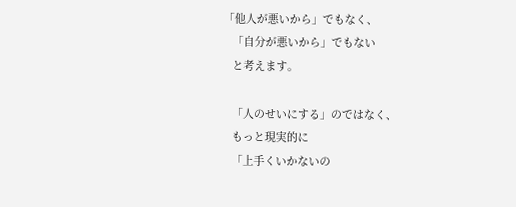「他人が悪いから」でもなく、
   「自分が悪いから」でもない
   と考えます。

   「人のせいにする」のではなく、
   もっと現実的に
   「上手くいかないの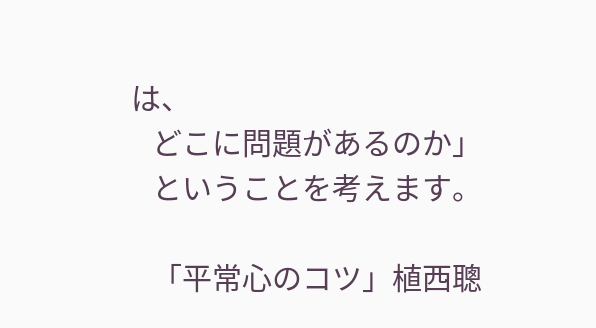は、
   どこに問題があるのか」
   ということを考えます。

   「平常心のコツ」植西聰